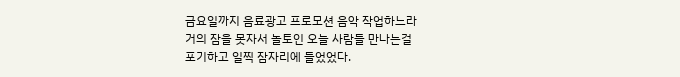금요일까지 음료광고 프로모션 음악 작업하느라
거의 잠을 못자서 놀토인 오늘 사람들 만나는걸
포기하고 일찍 잠자리에 들었었다.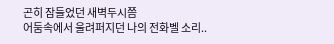곤히 잠들었던 새벽두시쯤
어둠속에서 울려퍼지던 나의 전화벨 소리..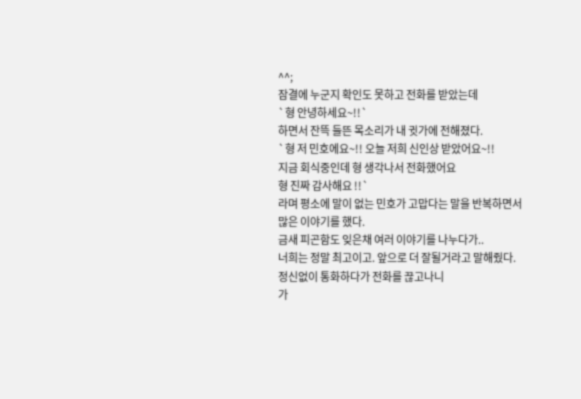^^;
잠결에 누군지 확인도 못하고 전화를 받았는데
`형 안녕하세요~!!`
하면서 잔뜩 들뜬 목소리가 내 귓가에 전해졌다.
`형 저 민호에요~!! 오늘 저희 신인상 받았어요~!!
지금 회식중인데 형 생각나서 전화했어요
형 진짜 감사해요 !!`
라며 평소에 말이 없는 민호가 고맙다는 말을 반복하면서
많은 이야기를 했다.
금새 피곤함도 잊은채 여러 이야기를 나누다가..
너희는 정말 최고이고. 앞으로 더 잘될거라고 말해줬다.
정신없이 통화하다가 전화를 끊고나니
가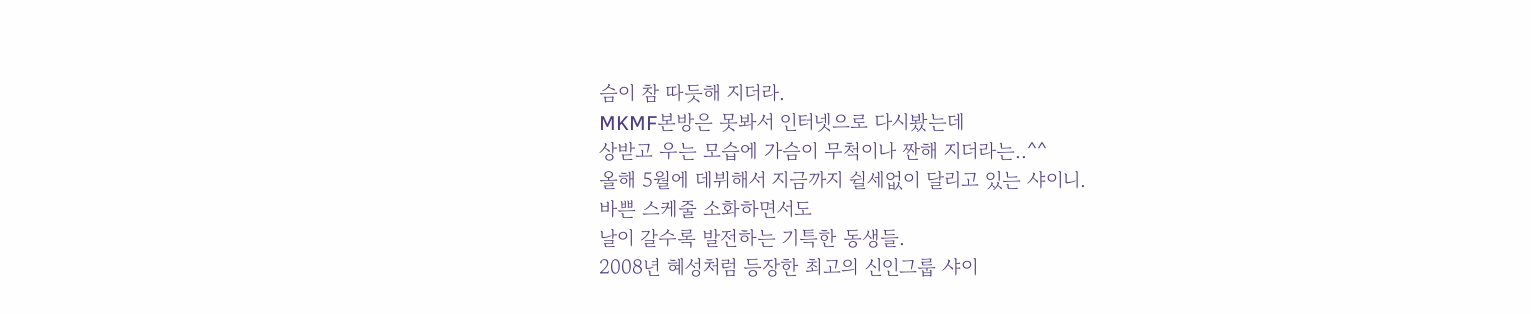슴이 참 따듯해 지더라.
MKMF본방은 못봐서 인터넷으로 다시봤는데
상받고 우는 모습에 가슴이 무척이나 짠해 지더라는..^^
올해 5월에 데뷔해서 지금까지 쉴세없이 달리고 있는 샤이니.
바쁜 스케줄 소화하면서도
날이 갈수록 발전하는 기특한 동생들.
2008년 혜성처럼 등장한 최고의 신인그룹 샤이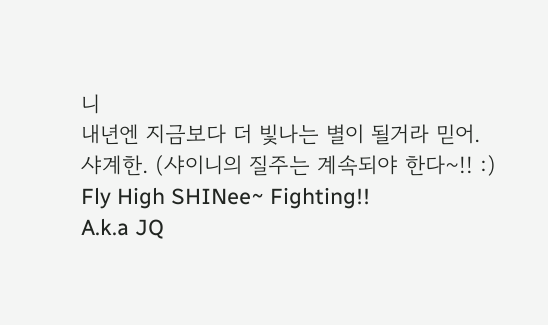니
내년엔 지금보다 더 빛나는 별이 될거라 믿어.
샤계한. (샤이니의 질주는 계속되야 한다~!! :)
Fly High SHINee~ Fighting!!
A.k.a JQ